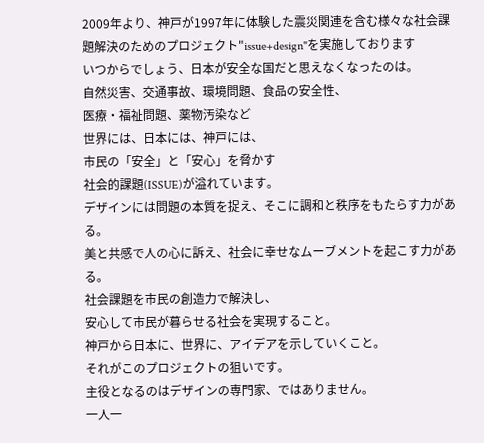2009年より、神戸が1997年に体験した震災関連を含む様々な社会課題解決のためのプロジェクト"issue+design"を実施しております
いつからでしょう、日本が安全な国だと思えなくなったのは。
自然災害、交通事故、環境問題、食品の安全性、
医療・福祉問題、薬物汚染など
世界には、日本には、神戸には、
市民の「安全」と「安心」を脅かす
社会的課題(ISSUE)が溢れています。
デザインには問題の本質を捉え、そこに調和と秩序をもたらす力がある。
美と共感で人の心に訴え、社会に幸せなムーブメントを起こす力がある。
社会課題を市民の創造力で解決し、
安心して市民が暮らせる社会を実現すること。
神戸から日本に、世界に、アイデアを示していくこと。
それがこのプロジェクトの狙いです。
主役となるのはデザインの専門家、ではありません。
一人一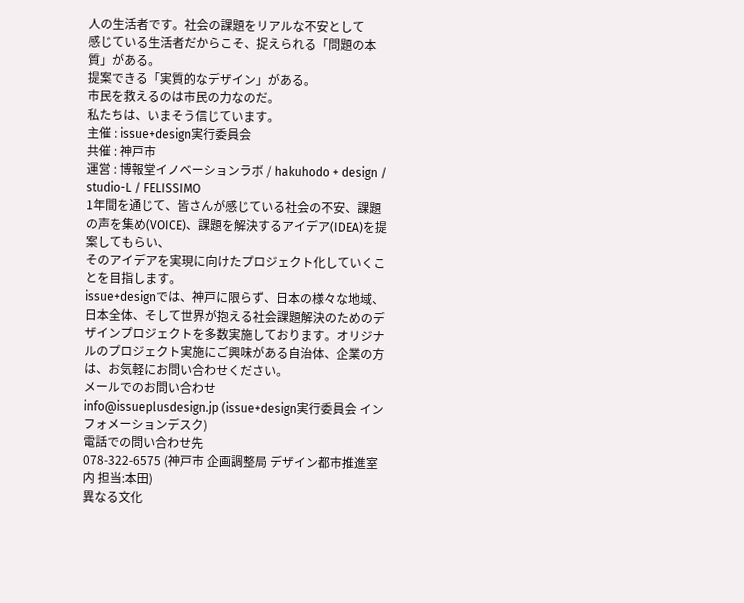人の生活者です。社会の課題をリアルな不安として
感じている生活者だからこそ、捉えられる「問題の本質」がある。
提案できる「実質的なデザイン」がある。
市民を救えるのは市民の力なのだ。
私たちは、いまそう信じています。
主催 : issue+design実行委員会
共催 : 神戸市
運営 : 博報堂イノベーションラボ / hakuhodo + design / studio-L / FELISSIMO
1年間を通じて、皆さんが感じている社会の不安、課題の声を集め(VOICE)、課題を解決するアイデア(IDEA)を提案してもらい、
そのアイデアを実現に向けたプロジェクト化していくことを目指します。
issue+designでは、神戸に限らず、日本の様々な地域、日本全体、そして世界が抱える社会課題解決のためのデザインプロジェクトを多数実施しております。オリジナルのプロジェクト実施にご興味がある自治体、企業の方は、お気軽にお問い合わせください。
メールでのお問い合わせ
info@issueplusdesign.jp (issue+design実行委員会 インフォメーションデスク)
電話での問い合わせ先
078-322-6575 (神戸市 企画調整局 デザイン都市推進室内 担当:本田)
異なる文化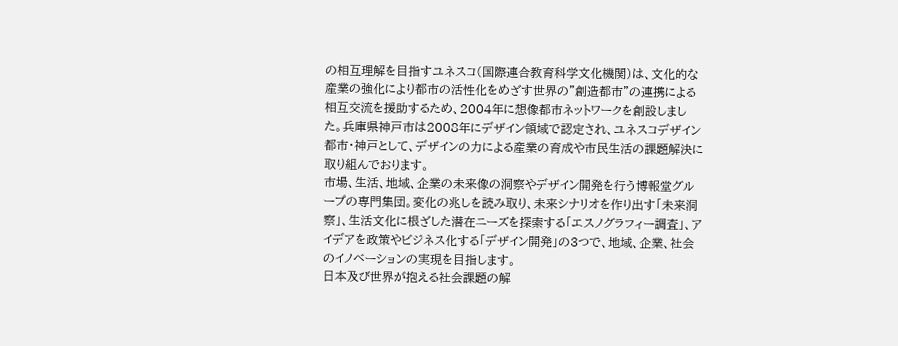の相互理解を目指すユネスコ(国際連合教育科学文化機関)は、文化的な産業の強化により都市の活性化をめざす世界の”創造都市”の連携による相互交流を援助するため、2004年に想像都市ネットワークを創設しました。兵庫県神戸市は2008年にデザイン領域で認定され、ユネスコデザイン都市・神戸として、デザインの力による産業の育成や市民生活の課題解決に取り組んでおります。
市場、生活、地域、企業の未来像の洞察やデザイン開発を行う博報堂グループの専門集団。変化の兆しを読み取り、未来シナリオを作り出す「未来洞察」、生活文化に根ざした潜在ニーズを探索する「エスノグラフィー調査」、アイデアを政策やビジネス化する「デザイン開発」の3つで、地域、企業、社会のイノベーションの実現を目指します。
日本及び世界が抱える社会課題の解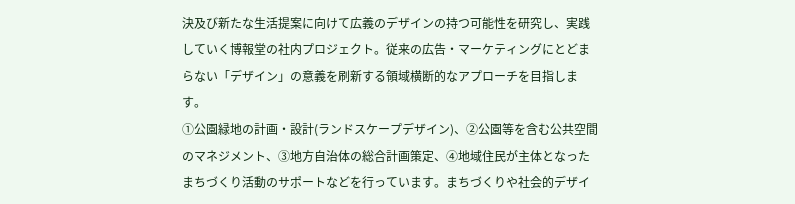決及び新たな生活提案に向けて広義のデザインの持つ可能性を研究し、実践していく博報堂の社内プロジェクト。従来の広告・マーケティングにとどまらない「デザイン」の意義を刷新する領域横断的なアプローチを目指します。
①公園緑地の計画・設計(ランドスケープデザイン)、②公園等を含む公共空間のマネジメント、③地方自治体の総合計画策定、④地域住民が主体となったまちづくり活動のサポートなどを行っています。まちづくりや社会的デザイ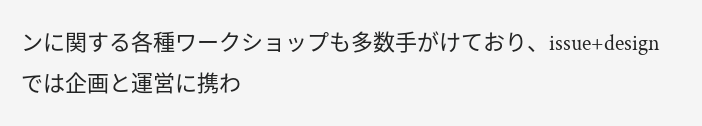ンに関する各種ワークショップも多数手がけており、issue+designでは企画と運営に携わ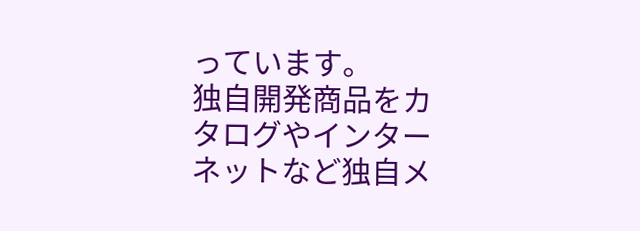っています。
独自開発商品をカタログやインターネットなど独自メ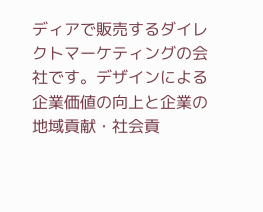ディアで販売するダイレクトマーケティングの会社です。デザインによる企業価値の向上と企業の地域貢献・社会貢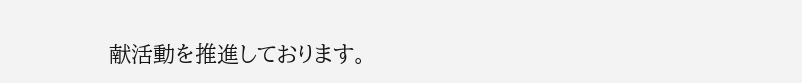献活動を推進しております。